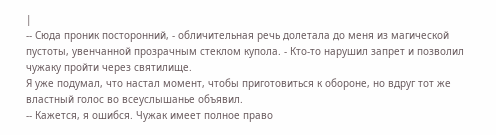|
-- Сюда проник посторонний, - обличительная речь долетала до меня из магической пустоты, увенчанной прозрачным стеклом купола. - Кто-то нарушил запрет и позволил чужаку пройти через святилище.
Я уже подумал, что настал момент, чтобы приготовиться к обороне, но вдруг тот же властный голос во всеуслышанье объявил.
-- Кажется, я ошибся. Чужак имеет полное право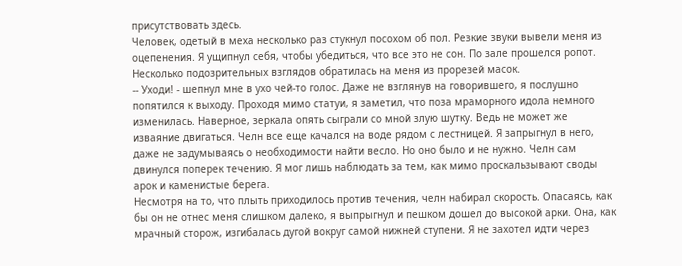присутствовать здесь.
Человек, одетый в меха несколько раз стукнул посохом об пол. Резкие звуки вывели меня из оцепенения. Я ущипнул себя, чтобы убедиться, что все это не сон. По зале прошелся ропот. Несколько подозрительных взглядов обратилась на меня из прорезей масок.
-- Уходи! - шепнул мне в ухо чей-то голос. Даже не взглянув на говорившего, я послушно попятился к выходу. Проходя мимо статуи, я заметил, что поза мраморного идола немного изменилась. Наверное, зеркала опять сыграли со мной злую шутку. Ведь не может же изваяние двигаться. Челн все еще качался на воде рядом с лестницей. Я запрыгнул в него, даже не задумываясь о необходимости найти весло. Но оно было и не нужно. Челн сам двинулся поперек течению. Я мог лишь наблюдать за тем, как мимо проскальзывают своды арок и каменистые берега.
Несмотря на то, что плыть приходилось против течения, челн набирал скорость. Опасаясь, как бы он не отнес меня слишком далеко, я выпрыгнул и пешком дошел до высокой арки. Она, как мрачный сторож, изгибалась дугой вокруг самой нижней ступени. Я не захотел идти через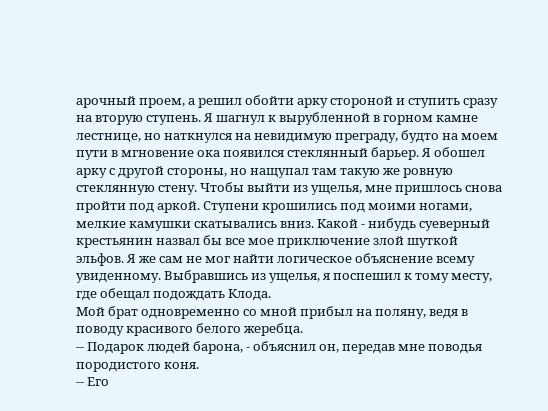арочный проем, а решил обойти арку стороной и ступить сразу на вторую ступень. Я шагнул к вырубленной в горном камне лестнице, но наткнулся на невидимую преграду, будто на моем пути в мгновение ока появился стеклянный барьер. Я обошел арку с другой стороны, но нащупал там такую же ровную стеклянную стену. Чтобы выйти из ущелья, мне пришлось снова пройти под аркой. Ступени крошились под моими ногами, мелкие камушки скатывались вниз. Какой - нибудь суеверный крестьянин назвал бы все мое приключение злой шуткой эльфов. Я же сам не мог найти логическое объяснение всему увиденному. Выбравшись из ущелья, я поспешил к тому месту, где обещал подождать Клода.
Мой брат одновременно со мной прибыл на поляну, ведя в поводу красивого белого жеребца.
-- Подарок людей барона, - объяснил он, передав мне поводья породистого коня.
-- Его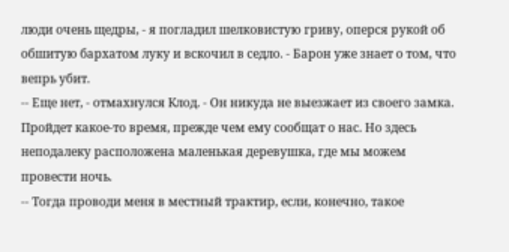люди очень щедры, - я погладил шелковистую гриву, оперся рукой об обшитую бархатом луку и вскочил в седло. - Барон уже знает о том, что вепрь убит.
-- Еще нет, - отмахнулся Клод. - Он никуда не выезжает из своего замка. Пройдет какое-то время, прежде чем ему сообщат о нас. Но здесь неподалеку расположена маленькая деревушка, где мы можем провести ночь.
-- Тогда проводи меня в местный трактир, если, конечно, такое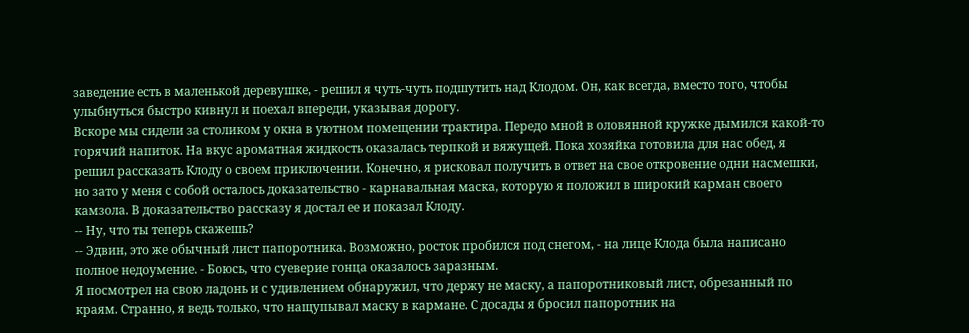заведение есть в маленькой деревушке, - решил я чуть-чуть подшутить над Клодом. Он, как всегда, вместо того, чтобы улыбнуться быстро кивнул и поехал впереди, указывая дорогу.
Вскоре мы сидели за столиком у окна в уютном помещении трактира. Передо мной в оловянной кружке дымился какой-то горячий напиток. На вкус ароматная жидкость оказалась терпкой и вяжущей. Пока хозяйка готовила для нас обед, я решил рассказать Клоду о своем приключении. Конечно, я рисковал получить в ответ на свое откровение одни насмешки, но зато у меня с собой осталось доказательство - карнавальная маска, которую я положил в широкий карман своего камзола. В доказательство рассказу я достал ее и показал Клоду.
-- Ну, что ты теперь скажешь?
-- Эдвин, это же обычный лист папоротника. Возможно, росток пробился под снегом, - на лице Клода была написано полное недоумение. - Боюсь, что суеверие гонца оказалось заразным.
Я посмотрел на свою ладонь и с удивлением обнаружил, что держу не маску, а папоротниковый лист, обрезанный по краям. Странно, я ведь только, что нащупывал маску в кармане. С досады я бросил папоротник на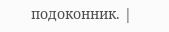подоконник. |